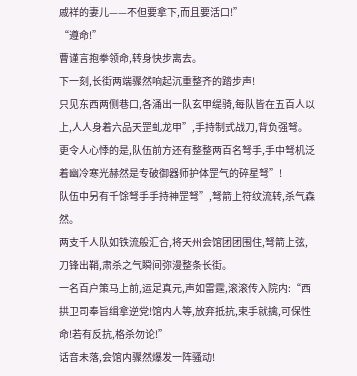戚祥的妻儿——不但要拿下,而且要活口!”
“遵命!”
曹谨言抱拳领命,转身快步离去。
下一刻,长街两端骤然响起沉重整齐的踏步声!
只见东西两侧巷口,各涌出一队玄甲缇骑,每队皆在五百人以上,人人身着六品天罡虬龙甲”,手持制式战刀,背负强弩。
更令人心悸的是,队伍前方还有整整两百名弩手,手中弩机泛着幽冷寒光赫然是专破御器师护体罡气的碎星弩”!
队伍中另有千馀弩手手持神罡弩”,弩箭上符纹流转,杀气森然。
两支千人队如铁流般汇合,将天州会馆团团围住,弩箭上弦,刀锋出鞘,肃杀之气瞬间弥漫整条长街。
一名百户策马上前,运足真元,声如雷霆,滚滚传入院内:“西拱卫司奉旨缉拿逆党!馆内人等,放弃抵抗,束手就擒,可保性命!若有反抗,格杀勿论!”
话音未落,会馆内骤然爆发一阵骚动!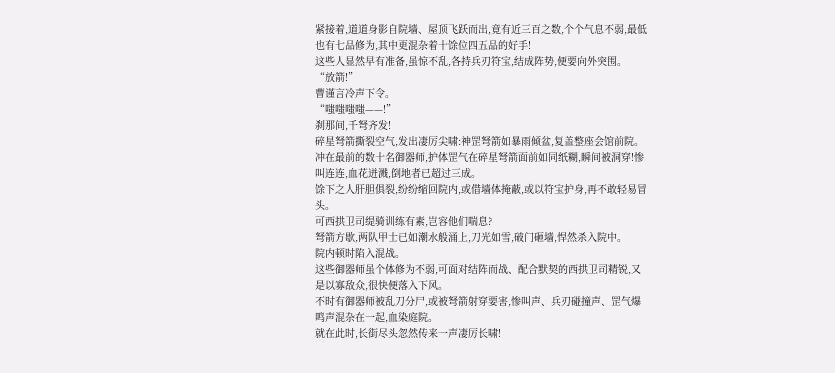紧接着,道道身影自院墙、屋顶飞跃而出,竟有近三百之数,个个气息不弱,最低也有七品修为,其中更混杂着十馀位四五品的好手!
这些人显然早有准备,虽惊不乱,各持兵刃符宝,结成阵势,便要向外突围。
“放箭!”
曹谨言冷声下令。
“嗤嗤嗤嗤——!”
刹那间,千弩齐发!
碎星弩箭撕裂空气,发出凄厉尖啸:神罡弩箭如暴雨倾盆,复盖整座会馆前院。
冲在最前的数十名御器师,护体罡气在碎星弩箭面前如同纸糊,瞬间被洞穿!惨叫连连,血花迸溅,倒地者已超过三成。
馀下之人肝胆俱裂,纷纷缩回院内,或借墙体掩蔽,或以符宝护身,再不敢轻易冒头。
可西拱卫司缇骑训练有素,岂容他们喘息?
弩箭方歇,两队甲士已如潮水般涌上,刀光如雪,破门砸墙,悍然杀入院中。
院内顿时陷入混战。
这些御器师虽个体修为不弱,可面对结阵而战、配合默契的西拱卫司精锐,又是以寡敌众,很快便落入下风。
不时有御器师被乱刀分尸,或被弩箭射穿要害,惨叫声、兵刃碰撞声、罡气爆鸣声混杂在一起,血染庭院。
就在此时,长街尽头忽然传来一声凄厉长啸!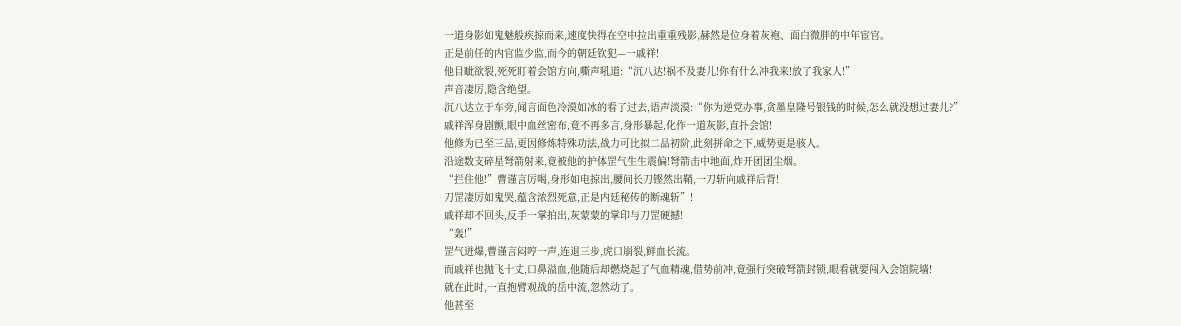一道身影如鬼魅般疾掠而来,速度快得在空中拉出重重残影,赫然是位身着灰袍、面白微胖的中年宦官。
正是前任的内官监少监,而今的朝廷钦犯—一戚祥!
他目眦欲裂,死死盯着会馆方向,嘶声吼道:“沉八达!祸不及妻儿!你有什么冲我来!放了我家人!”
声音凄厉,隐含绝望。
沉八达立于车旁,闻言面色冷漠如冰的看了过去,语声淡漠:“你为逆党办事,贪墨皇隆号银钱的时候,怎么就没想过妻儿?”
戚祥浑身剧颤,眼中血丝密布,竟不再多言,身形暴起,化作一道灰影,直扑会馆!
他修为已至三品,更因修炼特殊功法,战力可比拟二品初阶,此刻拼命之下,威势更是骇人。
沿途数支碎星弩箭射来,竟被他的护体罡气生生震偏!弩箭击中地面,炸开团团尘烟。
“拦住他!”曹谨言厉喝,身形如电掠出,腰间长刀铿然出鞘,一刀斩向戚祥后背!
刀罡凄厉如鬼哭,蕴含浓烈死意,正是内廷秘传的断魂斩”!
戚祥却不回头,反手一掌拍出,灰蒙蒙的掌印与刀罡硬撼!
“轰!”
罡气迸爆,曹谨言闷哼一声,连退三步,虎口崩裂,鲜血长流。
而戚祥也抛飞十丈,口鼻溢血,他随后却燃烧起了气血精魂,借势前冲,竟强行突破弩箭封锁,眼看就要闯入会馆院墙!
就在此时,一直抱臂观战的岳中流,忽然动了。
他甚至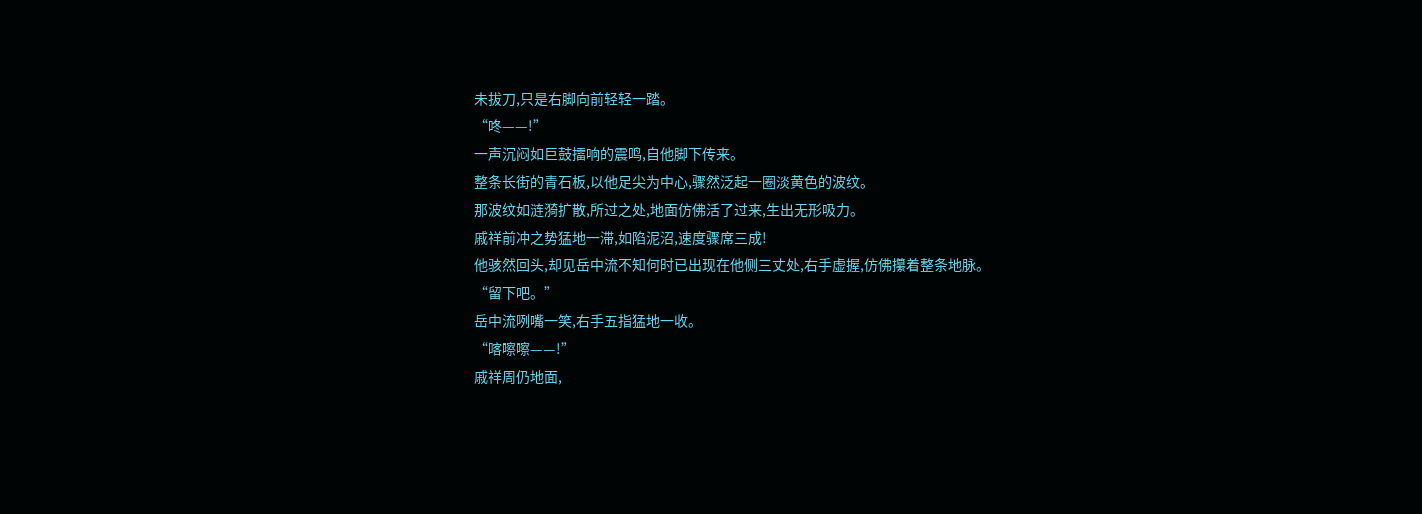未拔刀,只是右脚向前轻轻一踏。
“咚——!”
一声沉闷如巨鼓擂响的震鸣,自他脚下传来。
整条长街的青石板,以他足尖为中心,骤然泛起一圈淡黄色的波纹。
那波纹如涟漪扩散,所过之处,地面仿佛活了过来,生出无形吸力。
戚祥前冲之势猛地一滞,如陷泥沼,速度骤席三成!
他骇然回头,却见岳中流不知何时已出现在他侧三丈处,右手虚握,仿佛攥着整条地脉。
“留下吧。”
岳中流咧嘴一笑,右手五指猛地一收。
“喀嚓嚓——!”
戚祥周仍地面,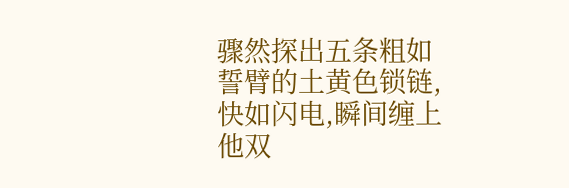骤然探出五条粗如誓臂的土黄色锁链,快如闪电,瞬间缠上他双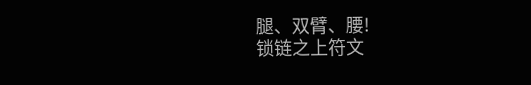腿、双臂、腰!
锁链之上符文